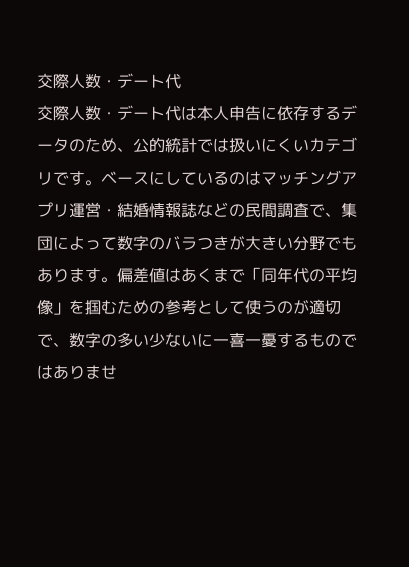交際人数・デート代
交際人数・デート代は本人申告に依存するデータのため、公的統計では扱いにくいカテゴリです。ベースにしているのはマッチングアプリ運営・結婚情報誌などの民間調査で、集団によって数字のバラつきが大きい分野でもあります。偏差値はあくまで「同年代の平均像」を掴むための参考として使うのが適切で、数字の多い少ないに一喜一憂するものではありませ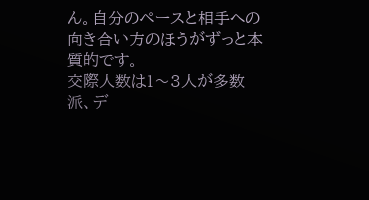ん。自分のペースと相手への向き合い方のほうがずっと本質的です。
交際人数は1〜3人が多数派、デ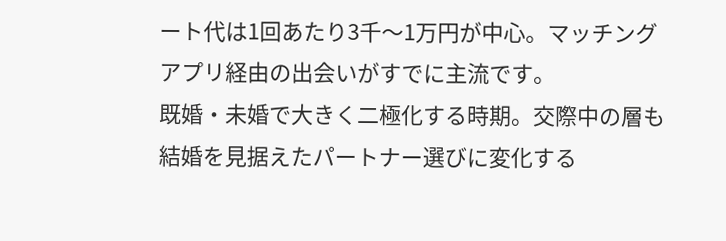ート代は1回あたり3千〜1万円が中心。マッチングアプリ経由の出会いがすでに主流です。
既婚・未婚で大きく二極化する時期。交際中の層も結婚を見据えたパートナー選びに変化する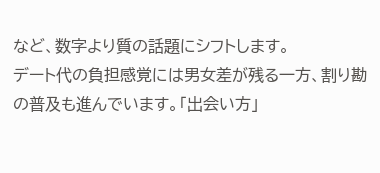など、数字より質の話題にシフトします。
デート代の負担感覚には男女差が残る一方、割り勘の普及も進んでいます。「出会い方」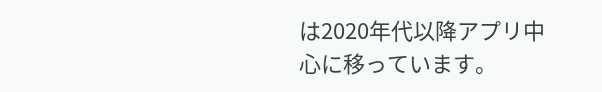は2020年代以降アプリ中心に移っています。